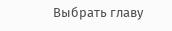Выбрать главу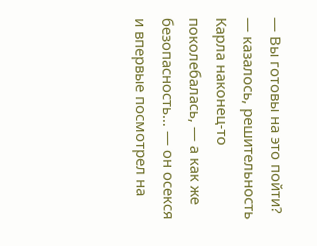— Вы готовы на это пойти? — казалось, решительность Карла наконец-то поколебалась, — а как же безопасность… — он осекся и впервые посмотрел на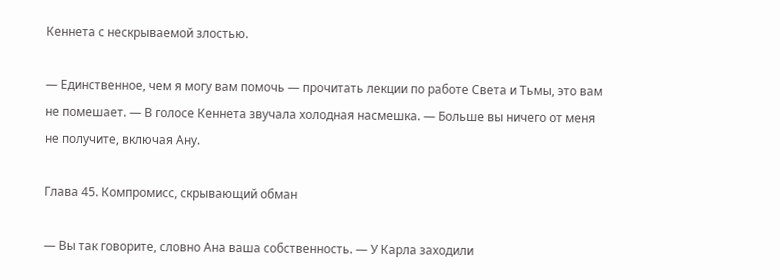Кеннета с нескрываемой злостью.

— Единственное, чем я могу вам помочь — прочитать лекции по работе Света и Тьмы, это вам не помешает. — В голосе Кеннета звучала холодная насмешка. — Больше вы ничего от меня не получите, включая Ану.

Глава 45. Компромисс, скрывающий обман

— Вы так говорите, словно Ана ваша собственность. — У Карла заходили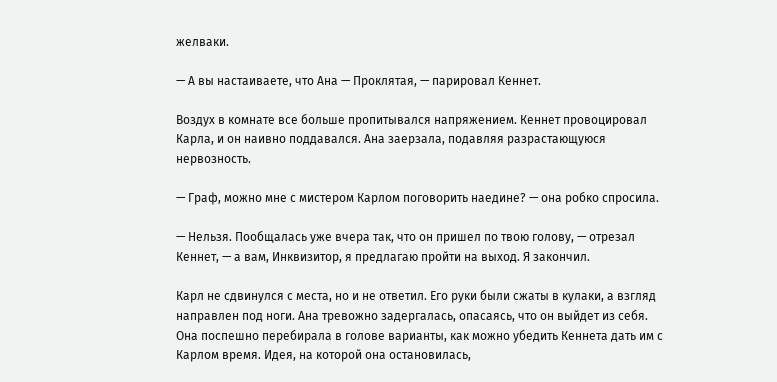желваки.

— А вы настаиваете, что Ана — Проклятая, — парировал Кеннет.

Воздух в комнате все больше пропитывался напряжением. Кеннет провоцировал Карла, и он наивно поддавался. Ана заерзала, подавляя разрастающуюся нервозность.

— Граф, можно мне с мистером Карлом поговорить наедине? — она робко спросила.

— Нельзя. Пообщалась уже вчера так, что он пришел по твою голову, — отрезал Кеннет, — а вам, Инквизитор, я предлагаю пройти на выход. Я закончил.

Карл не сдвинулся с места, но и не ответил. Его руки были сжаты в кулаки, а взгляд направлен под ноги. Ана тревожно задергалась, опасаясь, что он выйдет из себя. Она поспешно перебирала в голове варианты, как можно убедить Кеннета дать им с Карлом время. Идея, на которой она остановилась,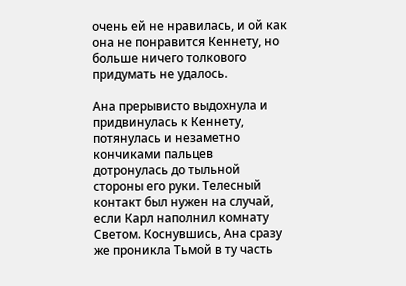очень ей не нравилась, и ой как она не понравится Кеннету, но больше ничего толкового придумать не удалось.

Ана прерывисто выдохнула и придвинулась к Кеннету, потянулась и незаметно кончиками пальцев дотронулась до тыльной стороны его руки. Телесный контакт был нужен на случай, если Карл наполнил комнату Светом. Коснувшись, Ана сразу же проникла Тьмой в ту часть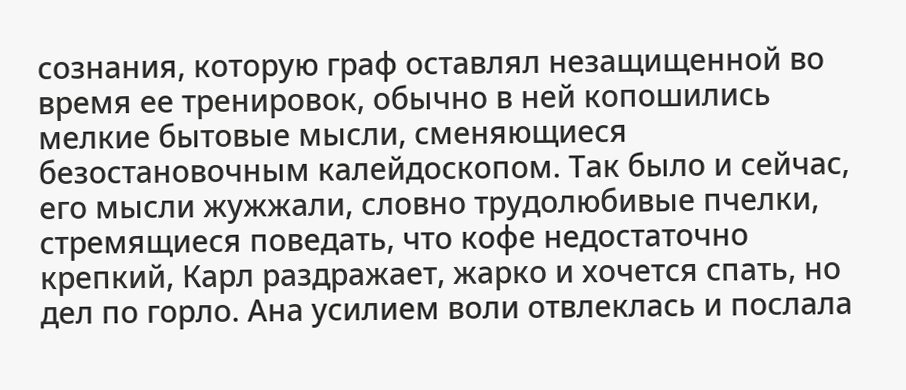сознания, которую граф оставлял незащищенной во время ее тренировок, обычно в ней копошились мелкие бытовые мысли, сменяющиеся безостановочным калейдоскопом. Так было и сейчас, его мысли жужжали, словно трудолюбивые пчелки, стремящиеся поведать, что кофе недостаточно крепкий, Карл раздражает, жарко и хочется спать, но дел по горло. Ана усилием воли отвлеклась и послала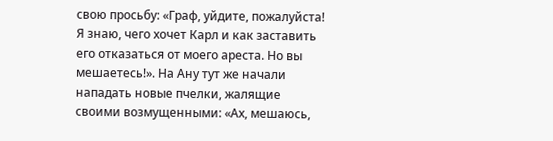свою просьбу: «Граф, уйдите, пожалуйста! Я знаю, чего хочет Карл и как заставить его отказаться от моего ареста. Но вы мешаетесь!». На Ану тут же начали нападать новые пчелки, жалящие своими возмущенными: «Ах, мешаюсь,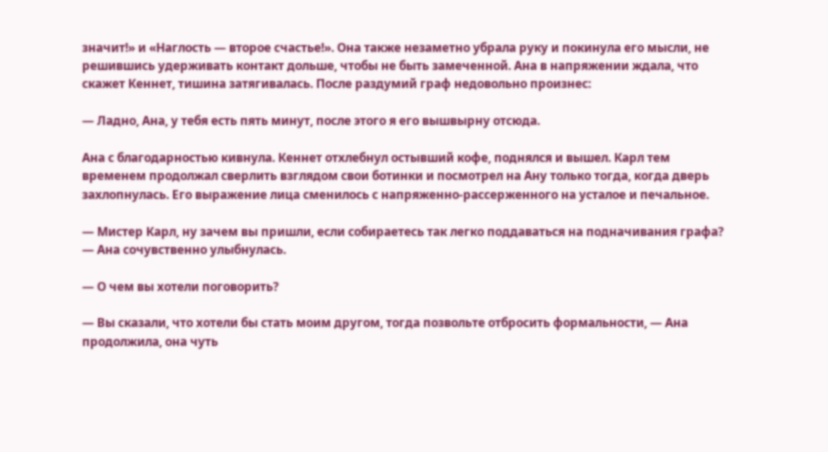значит!» и «Наглость — второе счастье!». Она также незаметно убрала руку и покинула его мысли, не решившись удерживать контакт дольше, чтобы не быть замеченной. Ана в напряжении ждала, что скажет Кеннет, тишина затягивалась. После раздумий граф недовольно произнес:

— Ладно, Ана, у тебя есть пять минут, после этого я его вышвырну отсюда.

Ана с благодарностью кивнула. Кеннет отхлебнул остывший кофе, поднялся и вышел. Карл тем временем продолжал сверлить взглядом свои ботинки и посмотрел на Ану только тогда, когда дверь захлопнулась. Его выражение лица сменилось с напряженно-рассерженного на усталое и печальное.

— Мистер Карл, ну зачем вы пришли, если собираетесь так легко поддаваться на подначивания графа? — Ана сочувственно улыбнулась.

— О чем вы хотели поговорить?

— Вы сказали, что хотели бы стать моим другом, тогда позвольте отбросить формальности, — Ана продолжила, она чуть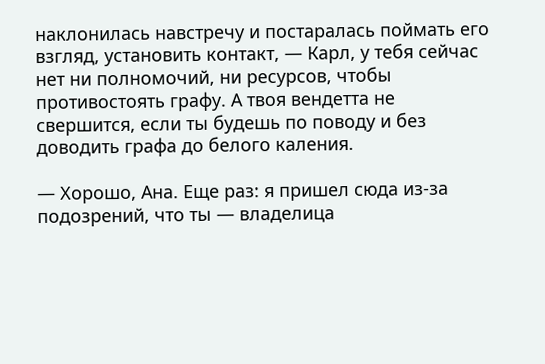наклонилась навстречу и постаралась поймать его взгляд, установить контакт, — Карл, у тебя сейчас нет ни полномочий, ни ресурсов, чтобы противостоять графу. А твоя вендетта не свершится, если ты будешь по поводу и без доводить графа до белого каления.

— Хорошо, Ана. Еще раз: я пришел сюда из-за подозрений, что ты — владелица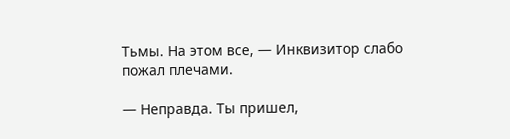Тьмы. На этом все, — Инквизитор слабо пожал плечами.

— Неправда. Ты пришел,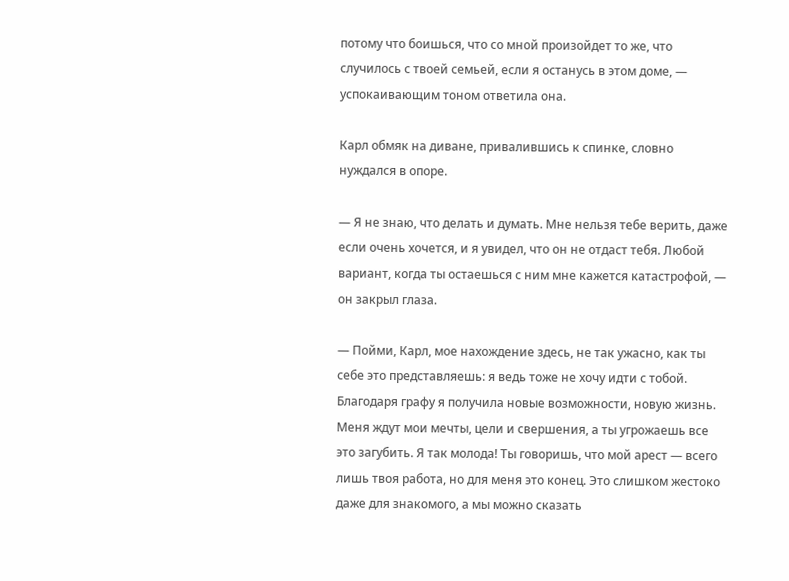потому что боишься, что со мной произойдет то же, что случилось с твоей семьей, если я останусь в этом доме, — успокаивающим тоном ответила она.

Карл обмяк на диване, привалившись к спинке, словно нуждался в опоре.

— Я не знаю, что делать и думать. Мне нельзя тебе верить, даже если очень хочется, и я увидел, что он не отдаст тебя. Любой вариант, когда ты остаешься с ним мне кажется катастрофой, — он закрыл глаза.

— Пойми, Карл, мое нахождение здесь, не так ужасно, как ты себе это представляешь: я ведь тоже не хочу идти с тобой. Благодаря графу я получила новые возможности, новую жизнь. Меня ждут мои мечты, цели и свершения, а ты угрожаешь все это загубить. Я так молода! Ты говоришь, что мой арест — всего лишь твоя работа, но для меня это конец. Это слишком жестоко даже для знакомого, а мы можно сказать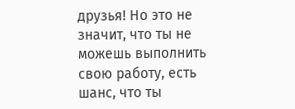друзья! Но это не значит, что ты не можешь выполнить свою работу, есть шанс, что ты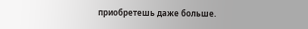приобретешь даже больше.